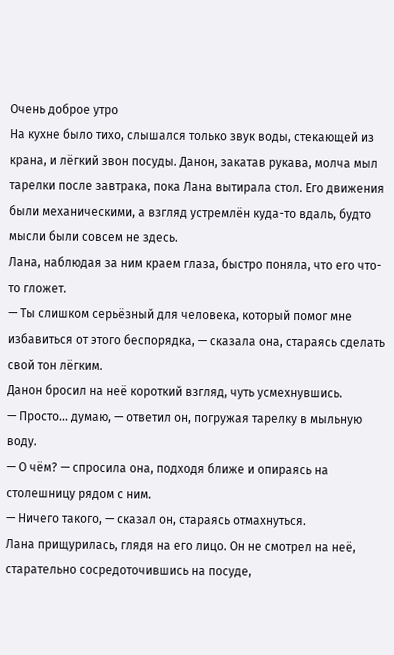Очень доброе утро
На кухне было тихо, слышался только звук воды, стекающей из крана, и лёгкий звон посуды. Данон, закатав рукава, молча мыл тарелки после завтрака, пока Лана вытирала стол. Его движения были механическими, а взгляд устремлён куда-то вдаль, будто мысли были совсем не здесь.
Лана, наблюдая за ним краем глаза, быстро поняла, что его что-то гложет.
— Ты слишком серьёзный для человека, который помог мне избавиться от этого беспорядка, — сказала она, стараясь сделать свой тон лёгким.
Данон бросил на неё короткий взгляд, чуть усмехнувшись.
— Просто... думаю, — ответил он, погружая тарелку в мыльную воду.
— О чём? — спросила она, подходя ближе и опираясь на столешницу рядом с ним.
— Ничего такого, — сказал он, стараясь отмахнуться.
Лана прищурилась, глядя на его лицо. Он не смотрел на неё, старательно сосредоточившись на посуде,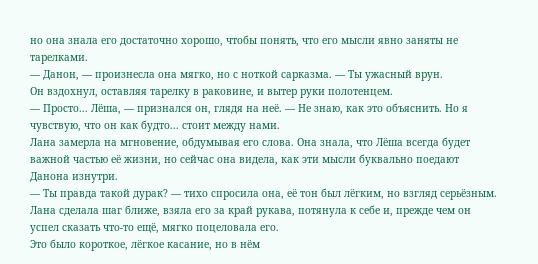но она знала его достаточно хорошо, чтобы понять, что его мысли явно заняты не тарелками.
— Данон, — произнесла она мягко, но с ноткой сарказма. — Ты ужасный врун.
Он вздохнул, оставляя тарелку в раковине, и вытер руки полотенцем.
— Просто... Лёша, — признался он, глядя на неё. — Не знаю, как это объяснить. Но я чувствую, что он как будто... стоит между нами.
Лана замерла на мгновение, обдумывая его слова. Она знала, что Лёша всегда будет важной частью её жизни, но сейчас она видела, как эти мысли буквально поедают Данона изнутри.
— Ты правда такой дурак? — тихо спросила она, её тон был лёгким, но взгляд серьёзным.
Лана сделала шаг ближе, взяла его за край рукава, потянула к себе и, прежде чем он успел сказать что-то ещё, мягко поцеловала его.
Это было короткое, лёгкое касание, но в нём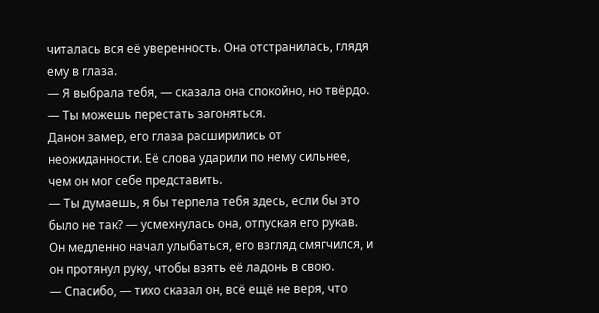читалась вся её уверенность. Она отстранилась, глядя ему в глаза.
— Я выбрала тебя, — сказала она спокойно, но твёрдо. — Ты можешь перестать загоняться.
Данон замер, его глаза расширились от неожиданности. Её слова ударили по нему сильнее, чем он мог себе представить.
— Ты думаешь, я бы терпела тебя здесь, если бы это было не так? — усмехнулась она, отпуская его рукав.
Он медленно начал улыбаться, его взгляд смягчился, и он протянул руку, чтобы взять её ладонь в свою.
— Спасибо, — тихо сказал он, всё ещё не веря, что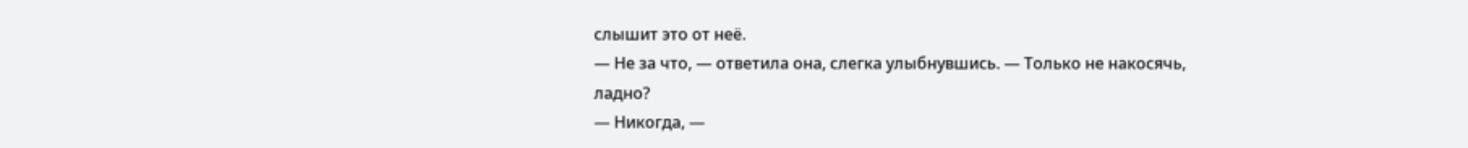слышит это от неё.
— Не за что, — ответила она, слегка улыбнувшись. — Только не накосячь, ладно?
— Никогда, —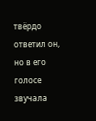твёрдо ответил он, но в его голосе звучала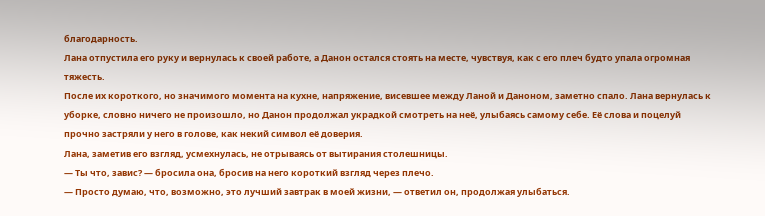благодарность.
Лана отпустила его руку и вернулась к своей работе, а Данон остался стоять на месте, чувствуя, как с его плеч будто упала огромная тяжесть.
После их короткого, но значимого момента на кухне, напряжение, висевшее между Ланой и Даноном, заметно спало. Лана вернулась к уборке, словно ничего не произошло, но Данон продолжал украдкой смотреть на неё, улыбаясь самому себе. Её слова и поцелуй прочно застряли у него в голове, как некий символ её доверия.
Лана, заметив его взгляд, усмехнулась, не отрываясь от вытирания столешницы.
— Ты что, завис? — бросила она, бросив на него короткий взгляд через плечо.
— Просто думаю, что, возможно, это лучший завтрак в моей жизни, — ответил он, продолжая улыбаться.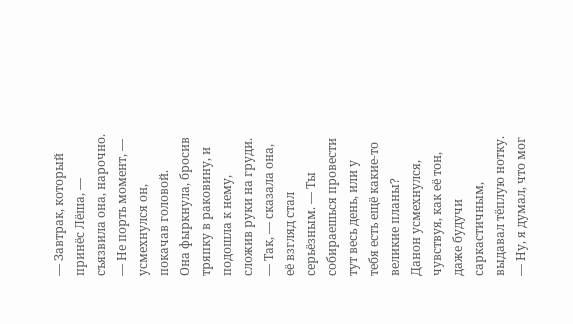— Завтрак, который принёс Лёша, — съязвила она, нарочно.
— Не порть момент, — усмехнулся он, покачав головой.
Она фыркнула, бросив тряпку в раковину, и подошла к нему, сложив руки на груди.
— Так, — сказала она, её взгляд стал серьёзным. — Ты собираешься провести тут весь день, или у тебя есть ещё какие-то великие планы?
Данон усмехнулся, чувствуя, как её тон, даже будучи саркастичным, выдавал тёплую нотку.
— Ну, я думал, что мог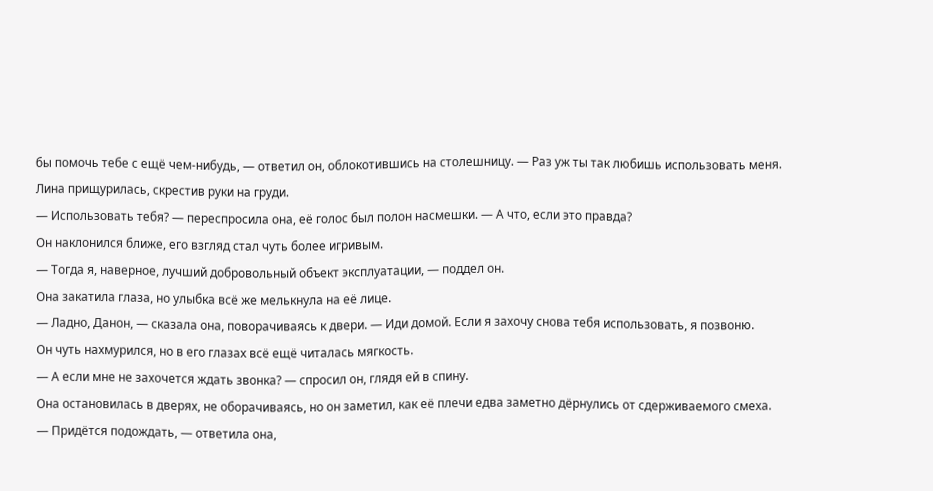бы помочь тебе с ещё чем-нибудь, — ответил он, облокотившись на столешницу. — Раз уж ты так любишь использовать меня.
Лина прищурилась, скрестив руки на груди.
— Использовать тебя? — переспросила она, её голос был полон насмешки. — А что, если это правда?
Он наклонился ближе, его взгляд стал чуть более игривым.
— Тогда я, наверное, лучший добровольный объект эксплуатации, — поддел он.
Она закатила глаза, но улыбка всё же мелькнула на её лице.
— Ладно, Данон, — сказала она, поворачиваясь к двери. — Иди домой. Если я захочу снова тебя использовать, я позвоню.
Он чуть нахмурился, но в его глазах всё ещё читалась мягкость.
— А если мне не захочется ждать звонка? — спросил он, глядя ей в спину.
Она остановилась в дверях, не оборачиваясь, но он заметил, как её плечи едва заметно дёрнулись от сдерживаемого смеха.
— Придётся подождать, — ответила она,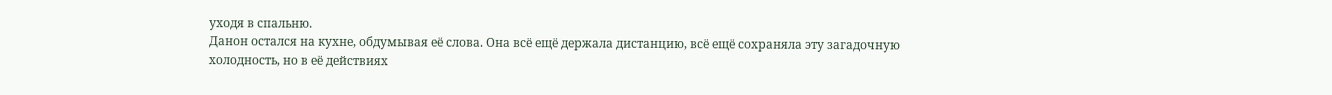уходя в спальню.
Данон остался на кухне, обдумывая её слова. Она всё ещё держала дистанцию, всё ещё сохраняла эту загадочную холодность, но в её действиях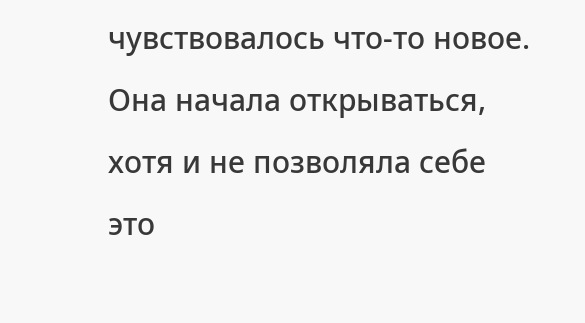чувствовалось что-то новое. Она начала открываться, хотя и не позволяла себе это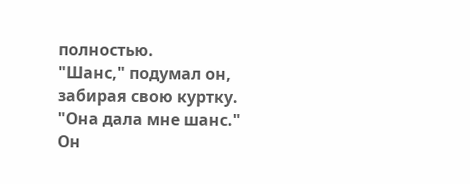полностью.
"Шанс," подумал он, забирая свою куртку. "Она дала мне шанс."
Он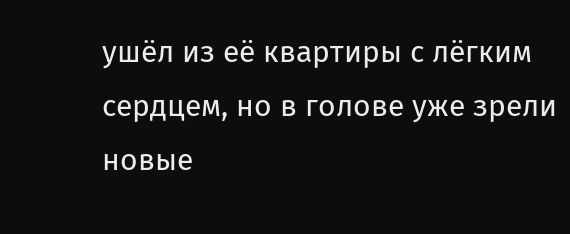ушёл из её квартиры с лёгким сердцем, но в голове уже зрели новые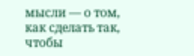мысли — о том, как сделать так, чтобы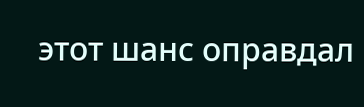этот шанс оправдал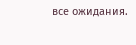все ожидания.